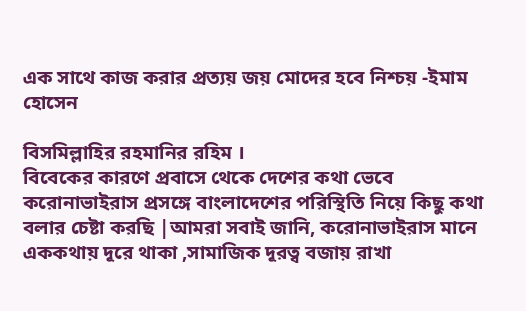এক সাথে কাজ করার প্রত্যয় জয় মোদের হবে নিশ্চয় -ইমাম হোসেন

বিসমিল্লাহির রহমানির রহিম ।
বিবেকের কারণে প্রবাসে থেকে দেশের কথা ভেবে করোনাভাইরাস প্রসঙ্গে বাংলাদেশের পরিস্থিতি নিয়ে কিছু কথা বলার চেষ্টা করছি |আমরা সবাই জানি, করোনাভাইরাস মানে এককথায় দূরে থাকা ,সামাজিক দূরত্ব বজায় রাখা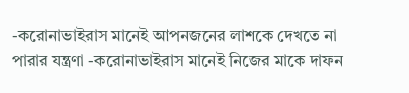-করোনাভাইরাস মানেই আপনজনের লাশকে দেখতে না পারার যন্ত্রণা -করোনাভাইরাস মানেই নিজের মাকে দাফন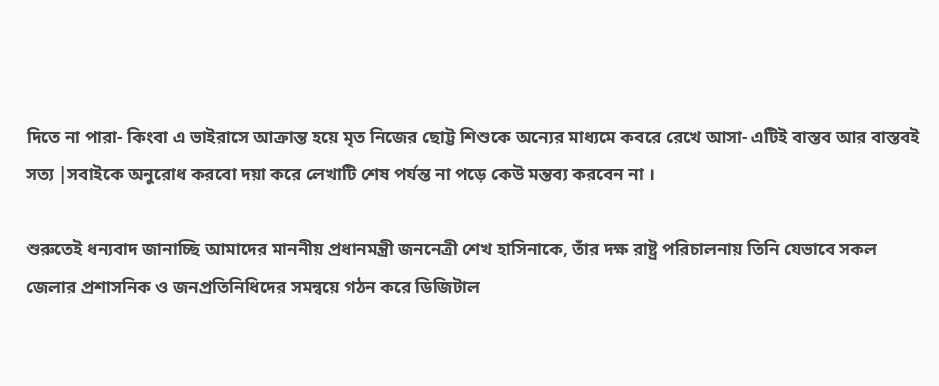দিতে না পারা- কিংবা এ ভাইরাসে আক্রান্ত হয়ে মৃত নিজের ছোট্ট শিশুকে অন্যের মাধ্যমে কবরে রেখে আসা- এটিই বাস্তব আর বাস্তবই সত্য |সবাইকে অনুরোধ করবো দয়া করে লেখাটি শেষ পর্যন্ত না পড়ে কেউ মন্তব্য করবেন না ।

শুরুতেই ধন্যবাদ জানাচ্ছি আমাদের মাননীয় প্রধানমন্ত্রী জননেত্রী শেখ হাসিনাকে, তাঁর দক্ষ রাষ্ট্র পরিচালনায় তিনি যেভাবে সকল জেলার প্রশাসনিক ও জনপ্রতিনিধিদের সমন্বয়ে গঠন করে ডিজিটাল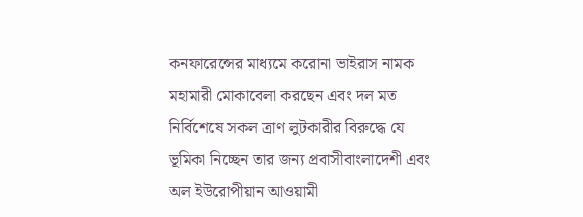কনফারেন্সের মাধ্যমে করোনা ভাইরাস নামক মহামারী মোকাবেলা করছেন এবং দল মত নির্বিশেষে সকল ত্রাণ লুটকারীর বিরুদ্ধে যে ভূমিকা নিচ্ছেন তার জন্য প্রবাসীবাংলাদেশী এবং অল ইউরোপীয়ান আওয়ামী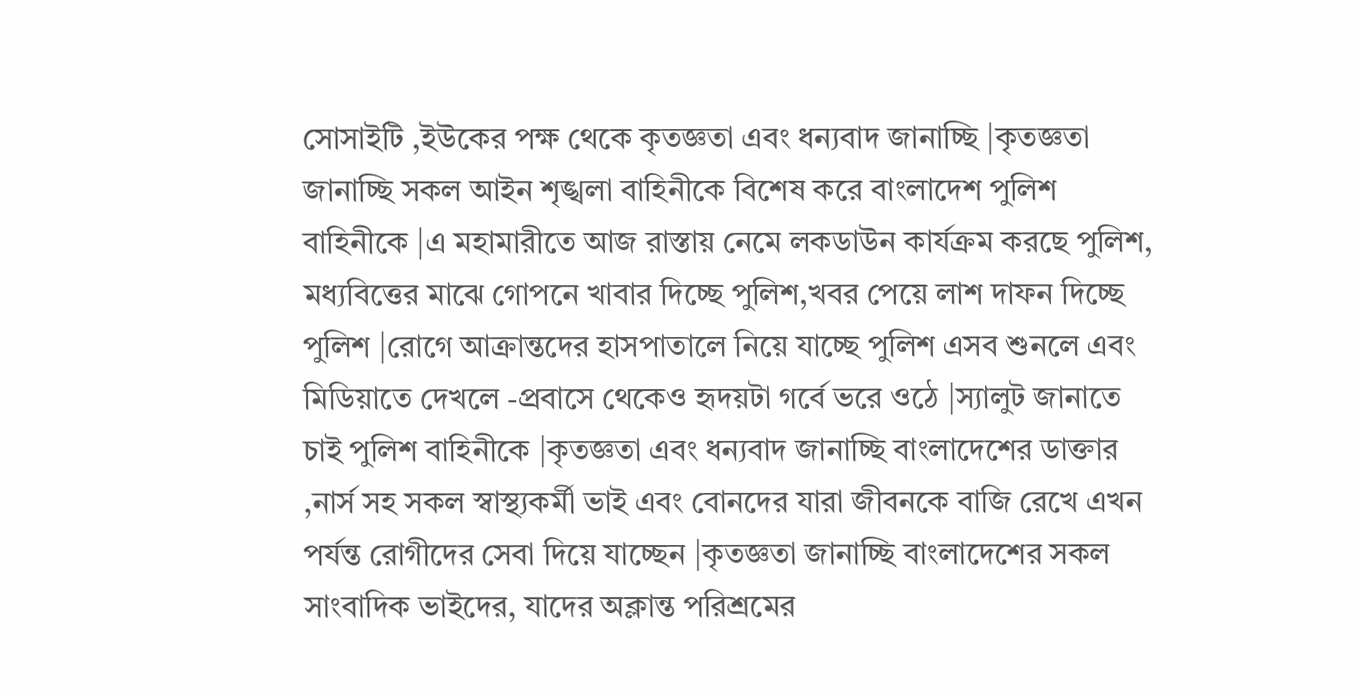সোসাইটি ,ইউকের পক্ষ থেকে কৃতজ্ঞতা এবং ধন্যবাদ জানাচ্ছি |কৃতজ্ঞতা জানাচ্ছি সকল আইন শৃঙ্খলা বাহিনীকে বিশেষ করে বাংলাদেশ পুলিশ বাহিনীকে |এ মহামারীতে আজ রাস্তায় নেমে লকডাউন কার্যক্রম করছে পুলিশ, মধ্যবিত্তের মাঝে গোপনে খাবার দিচ্ছে পুলিশ,খবর পেয়ে লাশ দাফন দিচ্ছে পুলিশ |রোগে আক্রান্তদের হাসপাতালে নিয়ে যাচ্ছে পুলিশ এসব শুনলে এবং মিডিয়াতে দেখলে -প্রবাসে থেকেও হৃদয়টা গর্বে ভরে ওঠে |স্যালুট জানাতে চাই পুলিশ বাহিনীকে |কৃতজ্ঞতা এবং ধন্যবাদ জানাচ্ছি বাংলাদেশের ডাক্তার ,নার্স সহ সকল স্বাস্থ্যকর্মী ভাই এবং বোনদের যারা জীবনকে বাজি রেখে এখন পর্যন্ত রোগীদের সেবা দিয়ে যাচ্ছেন |কৃতজ্ঞতা জানাচ্ছি বাংলাদেশের সকল সাংবাদিক ভাইদের, যাদের অক্লান্ত পরিশ্রমের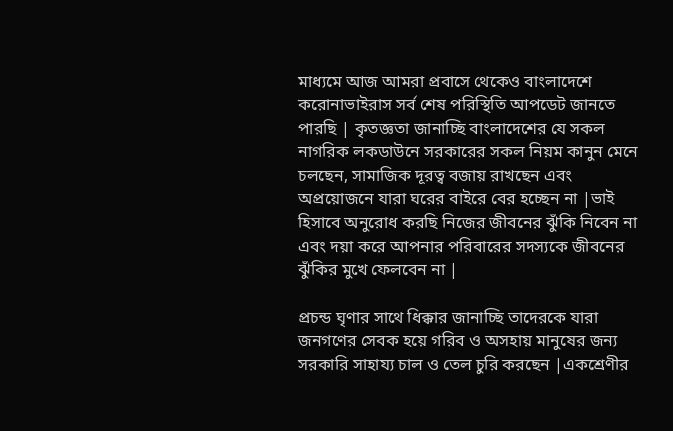মাধ্যমে আজ আমরা প্রবাসে থেকেও বাংলাদেশে করোনাভাইরাস সর্ব শেষ পরিস্থিতি আপডেট জানতে পারছি | কৃতজ্ঞতা জানাচ্ছি বাংলাদেশের যে সকল নাগরিক লকডাউনে সরকারের সকল নিয়ম কানুন মেনে চলছেন, সামাজিক দূরত্ব বজায় রাখছেন এবং অপ্রয়োজনে যারা ঘরের বাইরে বের হচ্ছেন না |ভাই হিসাবে অনুরোধ করছি নিজের জীবনের ঝুঁকি নিবেন না এবং দয়া করে আপনার পরিবারের সদস্যকে জীবনের ঝুঁকির মুখে ফেলবেন না |

প্রচন্ড ঘৃণার সাথে ধিক্কার জানাচ্ছি তাদেরকে যারা জনগণের সেবক হয়ে গরিব ও অসহায় মানুষের জন্য সরকারি সাহায্য চাল ও তেল চুরি করছেন |একশ্রেণীর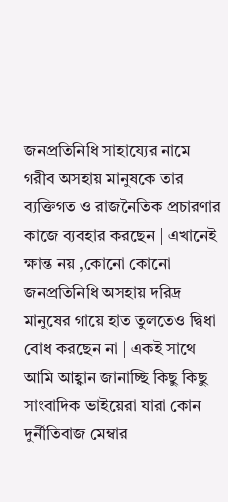জনপ্রতিনিধি সাহায্যের নামে গরীব অসহায় মানুষকে তার ব্যক্তিগত ও রাজনৈতিক প্রচারণার কাজে ব্যবহার করছেন | এখানেই ক্ষান্ত নয় ,কোনো কোনো জনপ্রতিনিধি অসহায় দরিদ্র মানুষের গায়ে হাত তুলতেও দ্বিধা বোধ করছেন না | একই সাথে আমি আহ্বান জানাচ্ছি কিছু কিছু সাংবাদিক ভাইয়েরা যারা কোন দুর্নীতিবাজ মেম্বার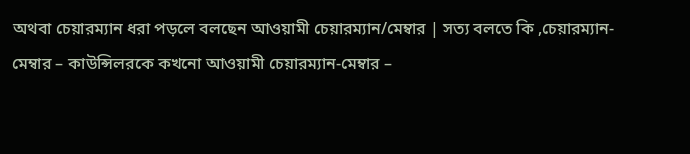অথবা চেয়ারম্যান ধরা পড়লে বলছেন আওয়ামী চেয়ারম্যান/মেম্বার | সত্য বলতে কি ,চেয়ারম্যান-মেম্বার – কাউন্সিলরকে কখনো আওয়ামী চেয়ারম্যান-মেম্বার –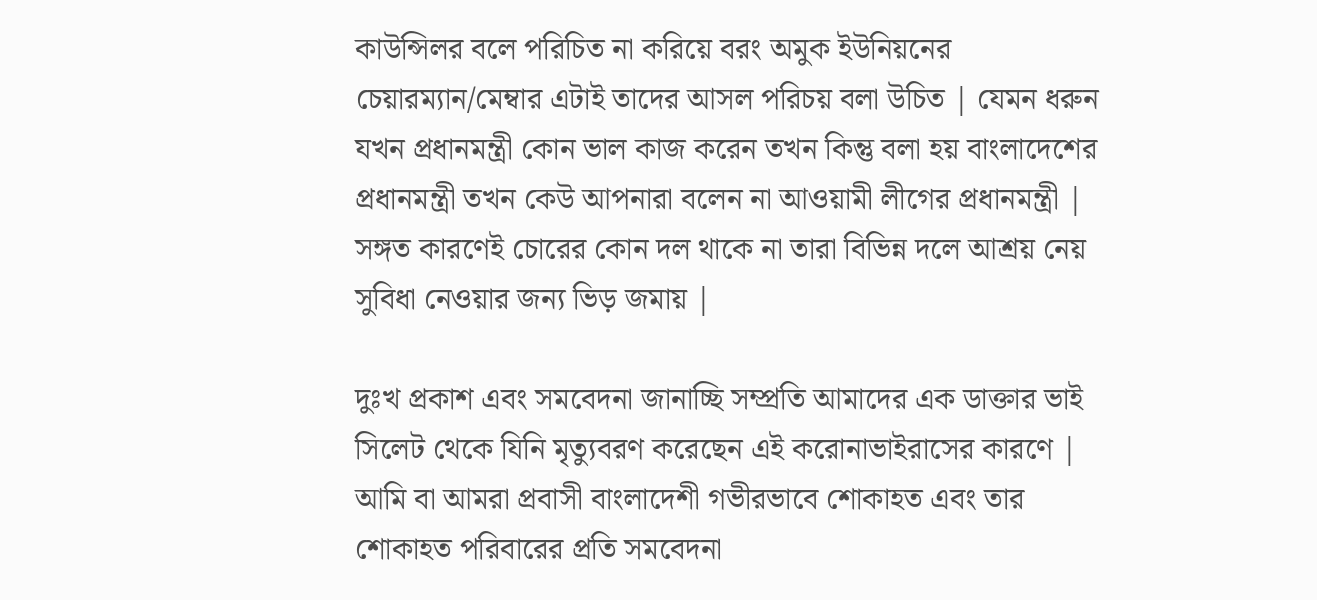কাউন্সিলর বলে পরিচিত না করিয়ে বরং অমুক ইউনিয়নের চেয়ারম্যান/মেম্বার এটাই তাদের আসল পরিচয় বলা উচিত | যেমন ধরুন যখন প্রধানমন্ত্রী কোন ভাল কাজ করেন তখন কিন্তু বলা হয় বাংলাদেশের প্রধানমন্ত্রী তখন কেউ আপনারা বলেন না আওয়ামী লীগের প্রধানমন্ত্রী | সঙ্গত কারণেই চোরের কোন দল থাকে না তারা বিভিন্ন দলে আশ্রয় নেয় সুবিধা নেওয়ার জন্য ভিড় জমায় |

দুঃখ প্রকাশ এবং সমবেদনা জানাচ্ছি সম্প্রতি আমাদের এক ডাক্তার ভাই সিলেট থেকে যিনি মৃত্যুবরণ করেছেন এই করোনাভাইরাসের কারণে | আমি বা আমরা প্রবাসী বাংলাদেশী গভীরভাবে শোকাহত এবং তার শোকাহত পরিবারের প্রতি সমবেদনা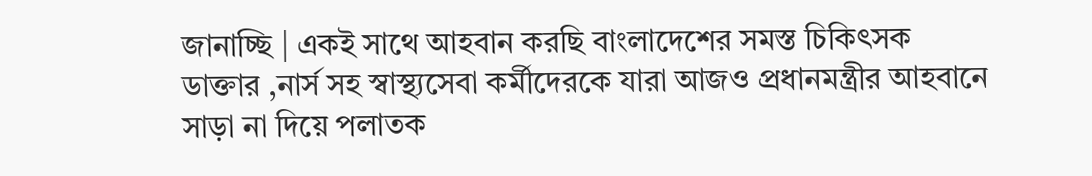জানাচ্ছি | একই সাথে আহবান করছি বাংলাদেশের সমস্ত চিকিৎসক ডাক্তার ,নার্স সহ স্বাস্থ্যসেবা কর্মীদেরকে যারা আজও প্রধানমন্ত্রীর আহবানে সাড়া না দিয়ে পলাতক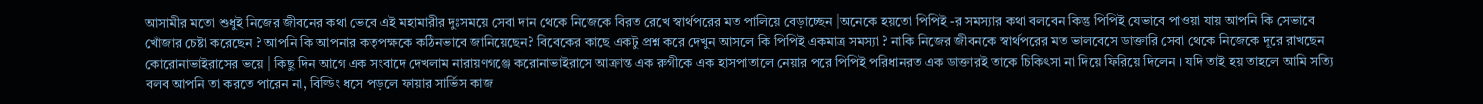আসামীর মতো শুধুই নিজের জীবনের কথা ভেবে এই মহামারীর দুঃসময়ে সেবা দান থেকে নিজেকে বিরত রেখে স্বার্থপরের মত পালিয়ে বেড়াচ্ছেন |অনেকে হয়তো পিপিই -র সমস্যার কথা বলবেন কিন্তু পিপিই যেভাবে পাওয়া যায় আপনি কি সেভাবে খোঁজার চেষ্টা করেছেন ? আপনি কি আপনার কতৃপক্ষকে কঠিনভাবে জানিয়েছেন? বিবেকের কাছে একটু প্রশ্ন করে দেখুন আসলে কি পিপিই একমাত্র সমস্যা ? নাকি নিজের জীবনকে স্বার্থপরের মত ভালবেসে ডাক্তারি সেবা থেকে নিজেকে দূরে রাখছেন কোরোনাভাইরাসের ভয়ে | কিছু দিন আগে এক সংবাদে দেখলাম নারায়ণগঞ্জে করোনাভাইরাসে আক্রান্ত এক রুগীকে এক হাসপাতালে নেয়ার পরে পিপিই পরিধানরত এক ডাক্তারই তাকে চিকিৎসা না দিয়ে ফিরিয়ে দিলেন । যদি তাই হয় তাহলে আমি সত্যি বলব আপনি তা করতে পারেন না, বিল্ডিং ধসে পড়লে ফায়ার সার্ভিস কাজ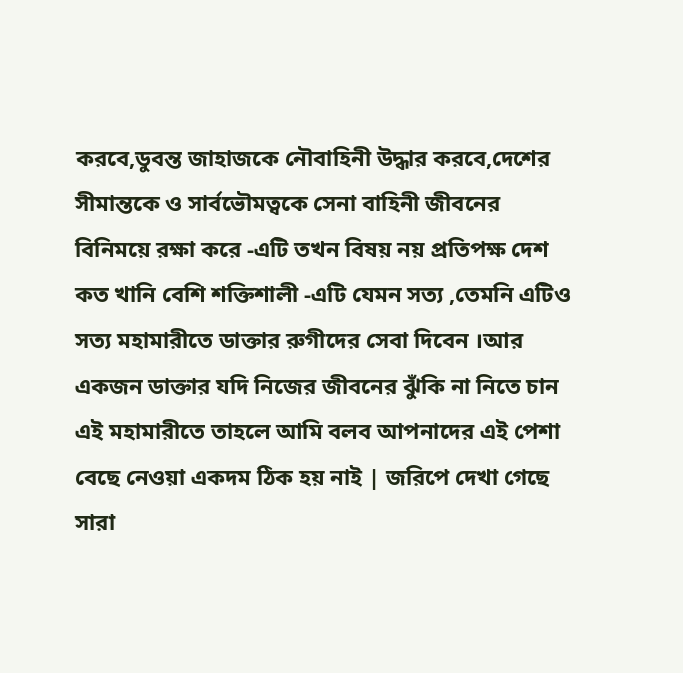করবে,ডুবন্ত জাহাজকে নৌবাহিনী উদ্ধার করবে,দেশের সীমান্তকে ও সার্বভৌমত্বকে সেনা বাহিনী জীবনের বিনিময়ে রক্ষা করে -এটি তখন বিষয় নয় প্রতিপক্ষ দেশ কত খানি বেশি শক্তিশালী -এটি যেমন সত্য ,তেমনি এটিও সত্য মহামারীতে ডাক্তার রুগীদের সেবা দিবেন ।আর একজন ডাক্তার যদি নিজের জীবনের ঝুঁকি না নিতে চান এই মহামারীতে তাহলে আমি বলব আপনাদের এই পেশা বেছে নেওয়া একদম ঠিক হয় নাই | জরিপে দেখা গেছে সারা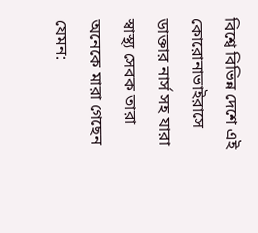বিশ্বে বিভিন্ন দেশে এই কোরোনাভাইরাসে ডাক্তার নার্স সহ যারা স্বাস্থ্য সেবক তারা অনেকে মারা গেছেন যেমন: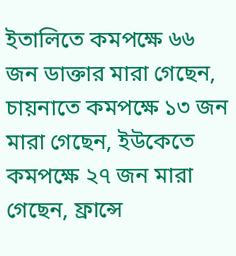ইতালিতে কমপক্ষে ৬৬ জন ডাক্তার মারা গেছেন, চায়নাতে কমপক্ষে ১৩ জন মারা গেছেন, ইউকেতে কমপক্ষে ২৭ জন মারা গেছেন, ফ্রান্সে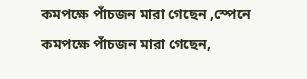কমপক্ষে পাঁচজন মারা গেছেন ,স্পেনে কমপক্ষে পাঁচজন মারা গেছেন,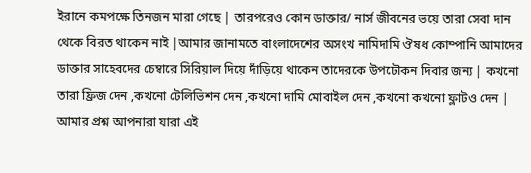ইরানে কমপক্ষে তিনজন মারা গেছে | তারপরেও কোন ডাক্তার/ নার্স জীবনের ভয়ে তারা সেবা দান থেকে বিরত থাকেন নাই |আমার জানামতে বাংলাদেশের অসংখ নামিদামি ঔষধ কোম্পানি আমাদের ডাক্তার সাহেবদের চেম্বারে সিরিয়াল দিয়ে দাঁড়িয়ে থাকেন তাদেরকে উপঢৌকন দিবার জন্য | কখনো তারা ফ্রিজ দেন ,কখনো টেলিভিশন দেন ,কখনো দামি মোবাইল দেন ,কখনো কখনো ফ্লাটও দেন | আমার প্রশ্ন আপনারা যারা এই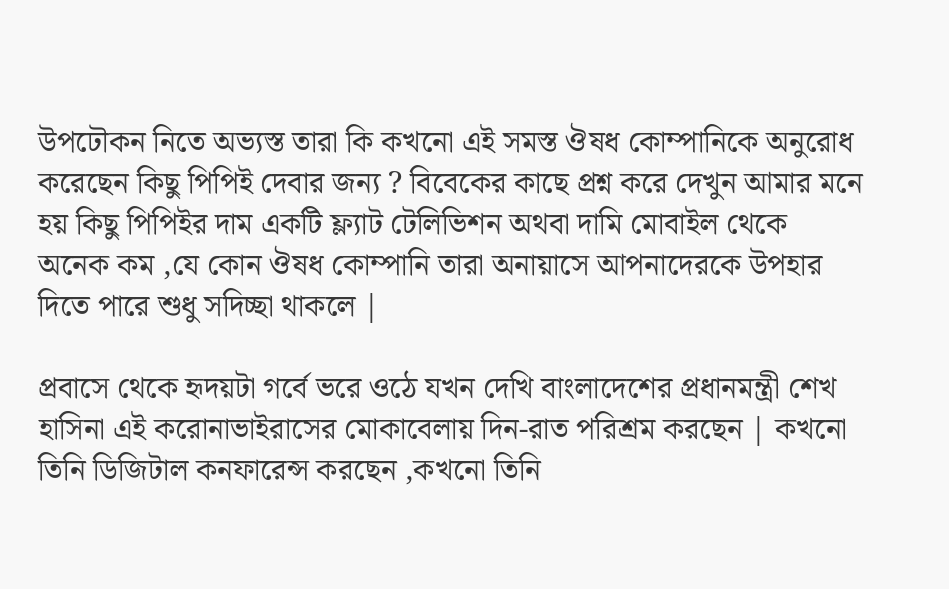উপঢৌকন নিতে অভ্যস্ত তারা কি কখনো এই সমস্ত ঔষধ কোম্পানিকে অনুরোধ করেছেন কিছু পিপিই দেবার জন্য ? বিবেকের কাছে প্রশ্ন করে দেখুন আমার মনে হয় কিছু পিপিইর দাম একটি ফ্ল্যাট টেলিভিশন অথবা দামি মোবাইল থেকে অনেক কম ,যে কোন ঔষধ কোম্পানি তারা অনায়াসে আপনাদেরকে উপহার দিতে পারে শুধু সদিচ্ছা থাকলে |

প্রবাসে থেকে হৃদয়টা গর্বে ভরে ওঠে যখন দেখি বাংলাদেশের প্রধানমন্ত্রী শেখ হাসিনা এই করোনাভাইরাসের মোকাবেলায় দিন-রাত পরিশ্রম করছেন | কখনো তিনি ডিজিটাল কনফারেন্স করছেন ,কখনো তিনি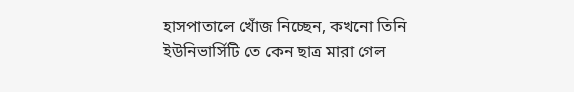হাসপাতালে খোঁজ নিচ্ছেন, কখনো তিনি ইউনিভার্সিটি তে কেন ছাত্র মারা গেল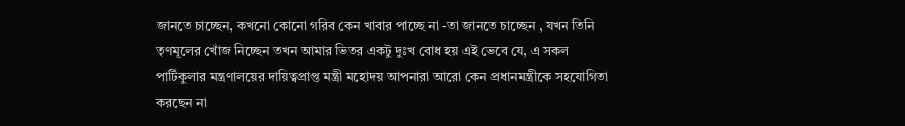জানতে চাচ্ছেন, কখনো কোনো গরিব কেন খাবার পাচ্ছে না -তা জানতে চাচ্ছেন , যখন তিনি তৃণমূলের খোঁজ নিচ্ছেন তখন আমার ভিতর একটু দুঃখ বোধ হয় এই ভেবে যে, এ সকল পার্টিকুলার মন্ত্রণালয়ের দায়িত্বপ্রাপ্ত মন্ত্রী মহোদয় আপনারা আরো কেন প্রধানমন্ত্রীকে সহযোগিতা করছেন না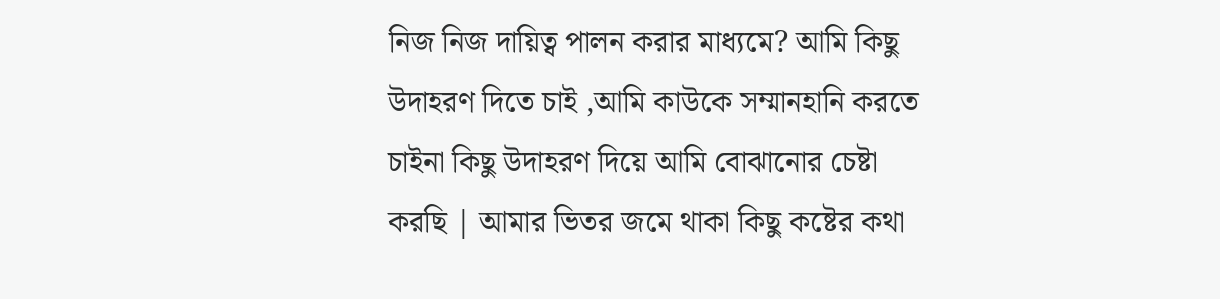নিজ নিজ দায়িত্ব পালন করার মাধ্যমে? আমি কিছু উদাহরণ দিতে চাই ,আমি কাউকে সম্মানহানি করতে চাইনা কিছু উদাহরণ দিয়ে আমি বোঝানোর চেষ্টা করছি | আমার ভিতর জমে থাকা কিছু কষ্টের কথা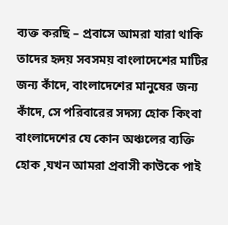ব্যক্ত করছি – প্রবাসে আমরা যারা থাকি তাদের হৃদয় সবসময় বাংলাদেশের মাটির জন্য কাঁদে, বাংলাদেশের মানুষের জন্য কাঁদে, সে পরিবারের সদস্য হোক কিংবা বাংলাদেশের যে কোন অঞ্চলের ব্যক্তি হোক ,যখন আমরা প্রবাসী কাউকে পাই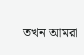তখন আমরা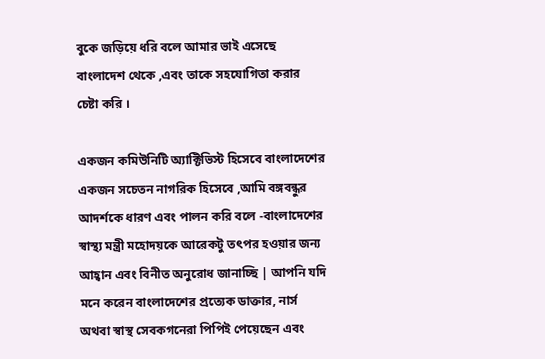বুকে জড়িয়ে ধরি বলে আমার ভাই এসেছে বাংলাদেশ থেকে ,এবং তাকে সহযোগিতা করার চেষ্টা করি ।

একজন কমিউনিটি অ্যাক্টিভিস্ট হিসেবে বাংলাদেশের একজন সচেতন নাগরিক হিসেবে ,আমি বঙ্গবন্ধুর আদর্শকে ধারণ এবং পালন করি বলে -বাংলাদেশের স্বাস্থ্য মন্ত্রী মহোদয়কে আরেকটু তৎপর হওয়ার জন্য আহ্বান এবং বিনীত অনুরোধ জানাচ্ছি | আপনি যদি মনে করেন বাংলাদেশের প্রত্যেক ডাক্তার, নার্স অথবা স্বাস্থ সেবকগনেরা পিপিই পেয়েছেন এবং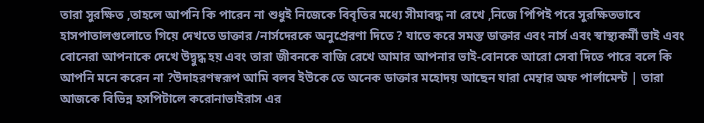তারা সুরক্ষিত ,তাহলে আপনি কি পারেন না শুধুই নিজেকে বিবৃতির মধ্যে সীমাবদ্ধ না রেখে ,নিজে পিপিই পরে সুরক্ষিতভাবে হাসপাতালগুলোতে গিয়ে দেখতে ডাক্তার /নার্সদেরকে অনুপ্রেরণা দিতে ? যাতে করে সমস্ত ডাক্তার এবং নার্স এবং স্বাস্থ্যকর্মী ভাই এবং বোনেরা আপনাকে দেখে উদ্বুদ্ধ হয় এবং তারা জীবনকে বাজি রেখে আমার আপনার ভাই-বোনকে আরো সেবা দিতে পারে বলে কি আপনি মনে করেন না ?উদাহরণস্বরূপ আমি বলব ইউকে তে অনেক ডাক্তার মহোদয় আছেন যারা মেম্বার অফ পার্লামেন্ট | তারা আজকে বিভিন্ন হসপিটালে করোনাভাইরাস এর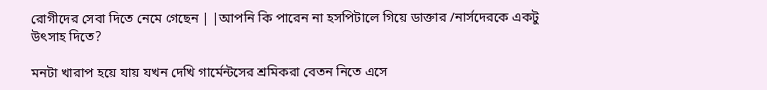রোগীদের সেবা দিতে নেমে গেছেন | |আপনি কি পারেন না হসপিটালে গিয়ে ডাক্তার /নার্সদেরকে একটু উৎসাহ দিতে?

মনটা খারাপ হয়ে যায় যখন দেখি গার্মেন্টসের শ্রমিকরা বেতন নিতে এসে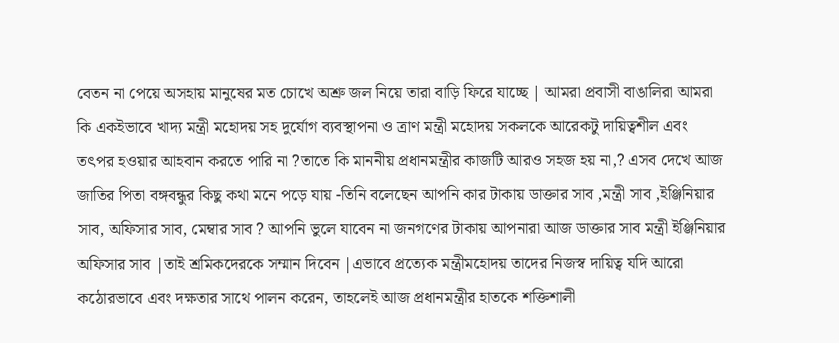বেতন না পেয়ে অসহায় মানুষের মত চোখে অশ্রু জল নিয়ে তারা বাড়ি ফিরে যাচ্ছে | আমরা প্রবাসী বাঙালিরা আমরা কি একইভাবে খাদ্য মন্ত্রী মহোদয় সহ দুর্যোগ ব্যবস্থাপনা ও ত্রাণ মন্ত্রী মহোদয় সকলকে আরেকটু দায়িত্বশীল এবং তৎপর হওয়ার আহবান করতে পারি না ?তাতে কি মাননীয় প্রধানমন্ত্রীর কাজটি আরও সহজ হয় না,? এসব দেখে আজ জাতির পিতা বঙ্গবন্ধুর কিছু কথা মনে পড়ে যায় -তিনি বলেছেন আপনি কার টাকায় ডাক্তার সাব ,মন্ত্রী সাব ,ইঞ্জিনিয়ার সাব, অফিসার সাব, মেম্বার সাব ? আপনি ভুলে যাবেন না জনগণের টাকায় আপনারা আজ ডাক্তার সাব মন্ত্রী ইঞ্জিনিয়ার অফিসার সাব |তাই শ্রমিকদেরকে সম্মান দিবেন |এভাবে প্রত্যেক মন্ত্রীমহোদয় তাদের নিজস্ব দায়িত্ব যদি আরো কঠোরভাবে এবং দক্ষতার সাথে পালন করেন, তাহলেই আজ প্রধানমন্ত্রীর হাতকে শক্তিশালী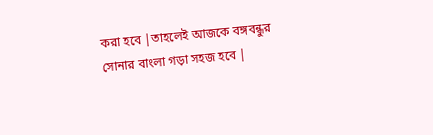করা হবে |তাহলেই আজকে বঙ্গবন্ধুর সোনার বাংলা গড়া সহজ হবে |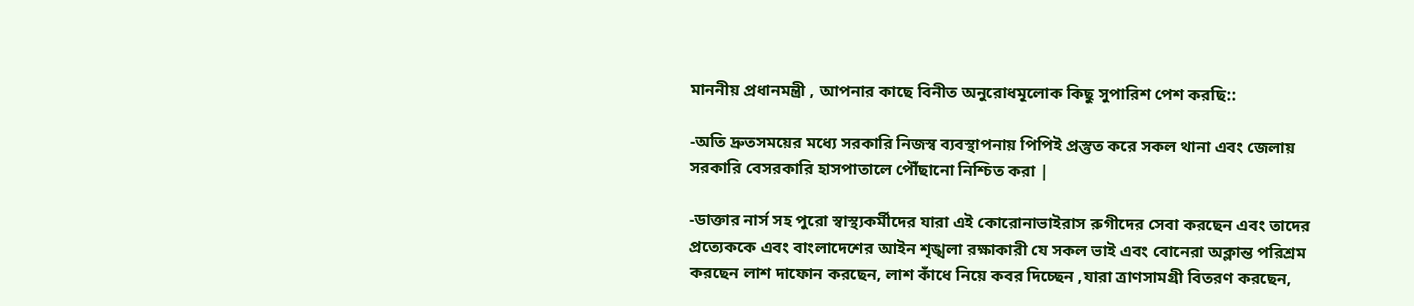মাননীয় প্রধানমন্ত্রী , আপনার কাছে বিনীত অনুরোধমূলোক কিছু সুপারিশ পেশ করছি::

-অতি দ্রুতসময়ের মধ্যে সরকারি নিজস্ব ব্যবস্থাপনায় পিপিই প্রস্তুত করে সকল থানা এবং জেলায় সরকারি বেসরকারি হাসপাতালে পৌঁছানো নিশ্চিত করা |

-ডাক্তার নার্স সহ পুরো স্বাস্থ্যকর্মীদের যারা এই কোরোনাভাইরাস রুগীদের সেবা করছেন এবং তাদের প্রত্যেককে এবং বাংলাদেশের আইন শৃঙ্খলা রক্ষাকারী যে সকল ভাই এবং বোনেরা অক্লান্ত পরিশ্রম করছেন লাশ দাফোন করছেন, লাশ কাঁধে নিয়ে কবর দিচ্ছেন ,যারা ত্রাণসামগ্রী বিতরণ করছেন,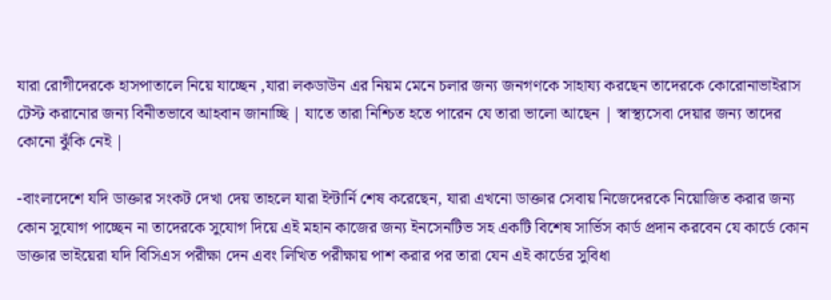যারা রোগীদেরকে হাসপাতালে নিয়ে যাচ্ছেন ,যারা লকডাউন এর নিয়ম মেনে চলার জন্য জনগণকে সাহায্য করছেন তাদেরকে কোরোনাভাইরাস টেস্ট করানোর জন্য বিনীতভাবে আহবান জানাচ্ছি | যাতে তারা নিশ্চিত হতে পারেন যে তারা ভালো আছেন | স্বাস্থ্যসেবা দেয়ার জন্য তাদের কোনো ঝুঁকি নেই |

-বাংলাদেশে যদি ডাক্তার সংকট দেখা দেয় তাহলে যারা ইন্টার্নি শেষ করেছেন, যারা এখনো ডাক্তার সেবায় নিজেদেরকে নিয়োজিত করার জন্য কোন সুযোগ পাচ্ছেন না তাদেরকে সুযোগ দিয়ে এই মহান কাজের জন্য ইনসেনটিভ সহ একটি বিশেষ সার্ভিস কার্ড প্রদান করবেন যে কার্ডে কোন ডাক্তার ভাইয়েরা যদি বিসিএস পরীক্ষা দেন এবং লিখিত পরীক্ষায় পাশ করার পর তারা যেন এই কার্ডের সুবিধা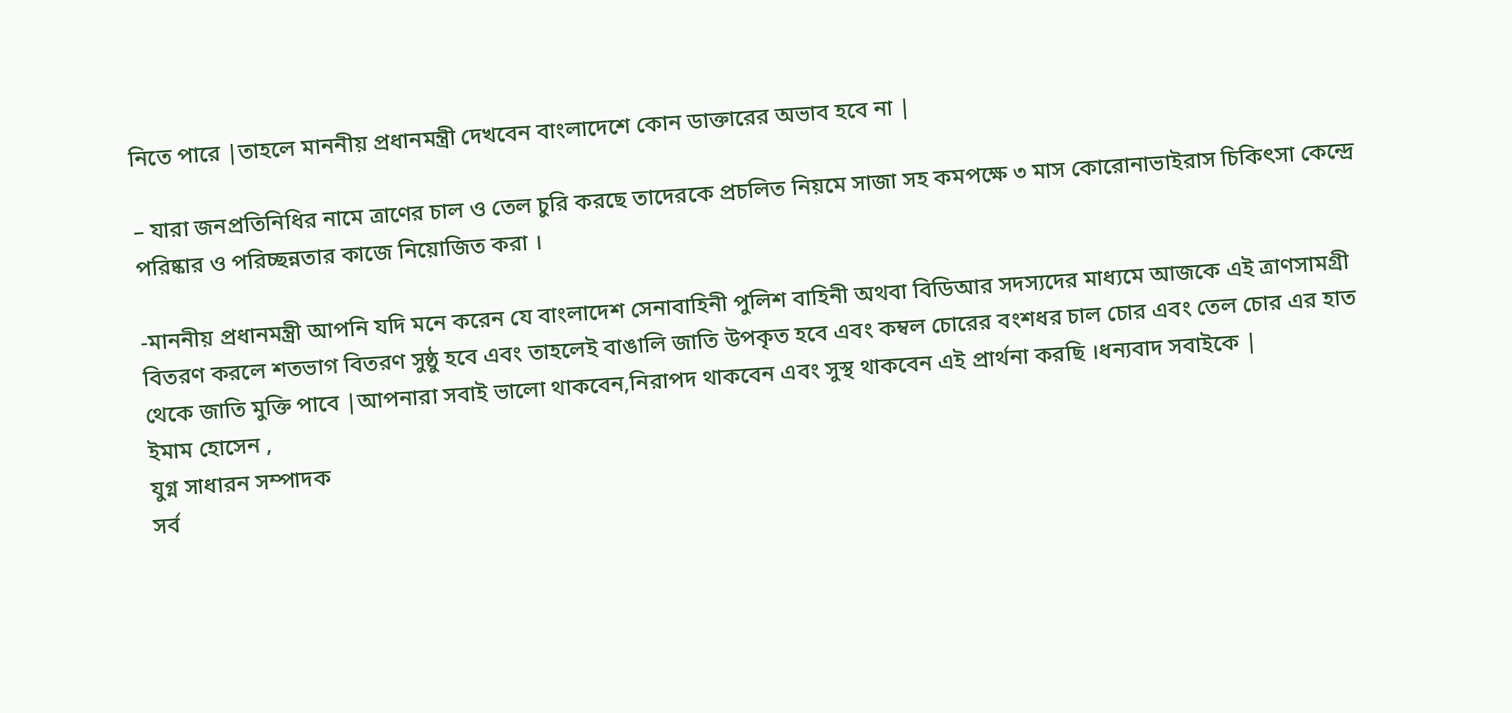নিতে পারে |তাহলে মাননীয় প্রধানমন্ত্রী দেখবেন বাংলাদেশে কোন ডাক্তারের অভাব হবে না |

– যারা জনপ্রতিনিধির নামে ত্রাণের চাল ও তেল চুরি করছে তাদেরকে প্রচলিত নিয়মে সাজা সহ কমপক্ষে ৩ মাস কোরোনাভাইরাস চিকিৎসা কেন্দ্রে পরিষ্কার ও পরিচ্ছন্নতার কাজে নিয়োজিত করা ।

-মাননীয় প্রধানমন্ত্রী আপনি যদি মনে করেন যে বাংলাদেশ সেনাবাহিনী পুলিশ বাহিনী অথবা বিডিআর সদস্যদের মাধ্যমে আজকে এই ত্রাণসামগ্রী বিতরণ করলে শতভাগ বিতরণ সুষ্ঠু হবে এবং তাহলেই বাঙালি জাতি উপকৃত হবে এবং কম্বল চোরের বংশধর চাল চোর এবং তেল চোর এর হাত থেকে জাতি মুক্তি পাবে |আপনারা সবাই ভালো থাকবেন,নিরাপদ থাকবেন এবং সুস্থ থাকবেন এই প্রার্থনা করছি ।ধন্যবাদ সবাইকে |
ইমাম হোসেন ,
যুগ্ন সাধারন সম্পাদক
সর্ব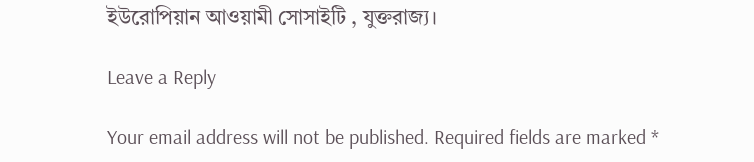ইউরোপিয়ান আওয়ামী সোসাইটি , যুক্তরাজ্য।

Leave a Reply

Your email address will not be published. Required fields are marked *